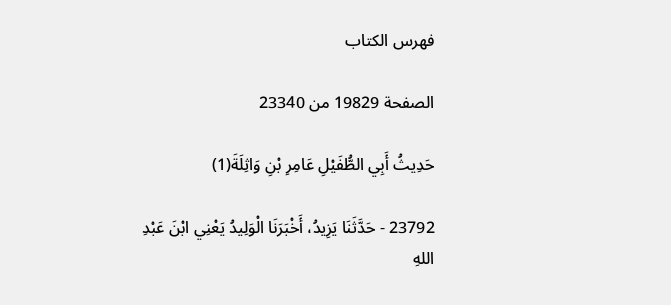فهرس الكتاب

الصفحة 19829 من 23340

حَدِيثُ أَبِي الطُّفَيْلِ عَامِرِ بْنِ وَاثِلَةَ(1)

23792 - حَدَّثَنَا يَزِيدُ، أَخْبَرَنَا الْوَلِيدُ يَعْنِي ابْنَ عَبْدِ اللهِ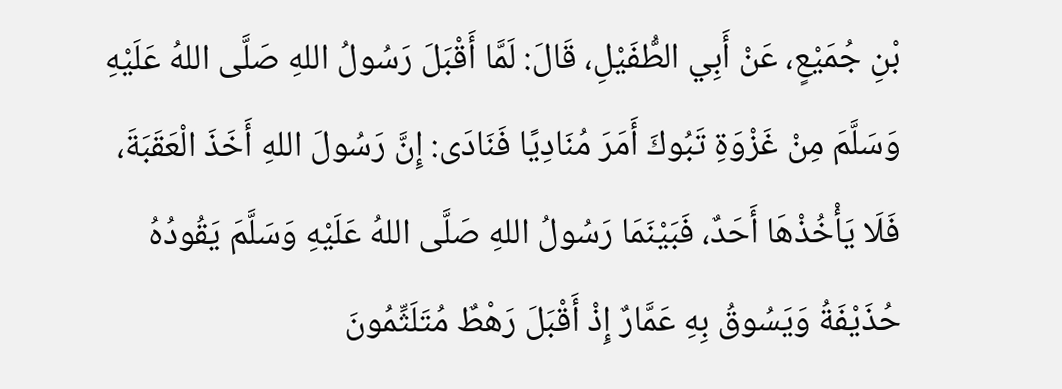بْنِ جُمَيْعٍ، عَنْ أَبِي الطُّفَيْلِ، قَالَ: لَمَّا أَقْبَلَ رَسُولُ اللهِ صَلَّى اللهُ عَلَيْهِ وَسَلَّمَ مِنْ غَزْوَةِ تَبُوكَ أَمَرَ مُنَادِيًا فَنَادَى: إِنَّ رَسُولَ اللهِ أَخَذَ الْعَقَبَةَ، فَلَا يَأْخُذْهَا أَحَدٌ، فَبَيْنَمَا رَسُولُ اللهِ صَلَّى اللهُ عَلَيْهِ وَسَلَّمَ يَقُودُهُ حُذَيْفَةُ وَيَسُوقُ بِهِ عَمَّارٌ إِذْ أَقْبَلَ رَهْطٌ مُتَلَثِّمُونَ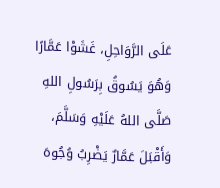عَلَى الرَّوَاحِلِ، غَشَوْا عَمَّارًا وَهُوَ يَسُوقُ بِرَسُولِ اللهِ صَلَّى اللهُ عَلَيْهِ وَسَلَّمَ، وَأَقْبَلَ عَمَّارٌ يَضْرِبُ وُجُوهَ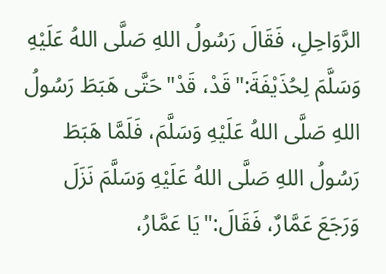الرَّوَاحِلِ، فَقَالَ رَسُولُ اللهِ صَلَّى اللهُ عَلَيْهِ وَسَلَّمَ لِحُذَيْفَةَ:"قَدْ، قَدْ"حَتَّى هَبَطَ رَسُولُ اللهِ صَلَّى اللهُ عَلَيْهِ وَسَلَّمَ، فَلَمَّا هَبَطَ رَسُولُ اللهِ صَلَّى اللهُ عَلَيْهِ وَسَلَّمَ نَزَلَ وَرَجَعَ عَمَّارٌ، فَقَالَ:"يَا عَمَّارُ،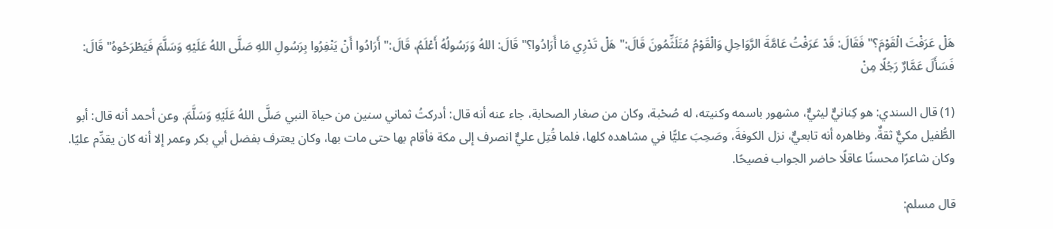هَلْ عَرَفْتَ الْقَوْمَ؟"فَقَالَ: قَدْ عَرَفْتُ عَامَّةَ الرَّوَاحِلِ وَالْقَوْمُ مُتَلَثِّمُونَ قَالَ:"هَلْ تَدْرِي مَا أَرَادُوا؟"قَالَ: اللهُ وَرَسُولُهُ أَعْلَمُ، قَالَ:"أَرَادُوا أَنْ يَنْفِرُوا بِرَسُولِ اللهِ صَلَّى اللهُ عَلَيْهِ وَسَلَّمَ فَيَطْرَحُوهُ"قَالَ: فَسَأَلَ عَمَّارٌ رَجُلًا مِنْ

(1) قال السندي: هو كِنانيٌّ ليثيٌّ، مشهور باسمه وكنيته، له صُحْبة، وكان من صغار الصحابة، جاء عنه أنه قال: أدركتُ ثماني سنين من حياة النبي صَلَّى اللهُ عَلَيْهِ وَسَلَّمَ. وعن أحمد أنه قال: أبو الطُّفيل مكيٌّ ثقةٌ. وظاهره أنه تابعيٌّ، نزل الكوفةَ، وصَحِبَ عليًّا في مشاهده كلها، فلما قُتِل عليٌّ انصرف إلى مكة فأقام بها حتى مات بها، وكان يعترف بفضل أبي بكر وعمر إلا أنه كان يقدِّم عليًا. وكان شاعرًا محسنًا عاقلًا حاضر الجواب فصيحًا.

قال مسلم: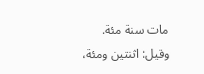مات سنة مئة. وقيل: اثنتين ومئة،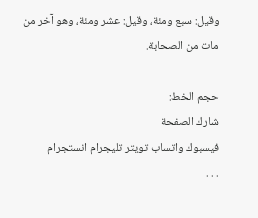وقيل: سبع ومئة، وقيل: عشر ومئة، وهو آخر من مات من الصحابة.

حجم الخط:
شارك الصفحة
فيسبوك واتساب تويتر تليجرام انستجرام
. . .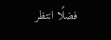فضلًا انتظر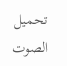تحميل الصوت